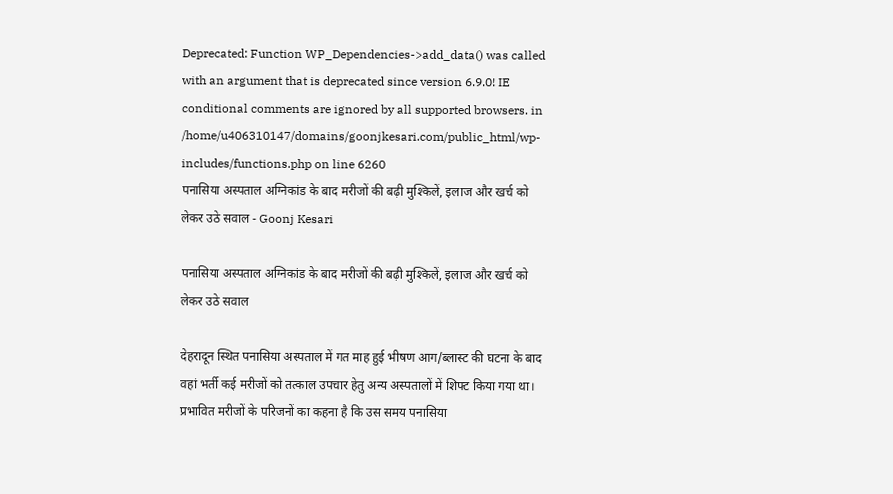Deprecated: Function WP_Dependencies->add_data() was called with an argument that is deprecated since version 6.9.0! IE conditional comments are ignored by all supported browsers. in /home/u406310147/domains/goonjkesari.com/public_html/wp-includes/functions.php on line 6260
पनासिया अस्पताल अग्निकांड के बाद मरीजों की बढ़ी मुश्किलें, इलाज और खर्च को लेकर उठे सवाल - Goonj Kesari

पनासिया अस्पताल अग्निकांड के बाद मरीजों की बढ़ी मुश्किलें, इलाज और खर्च को लेकर उठे सवाल

देहरादून स्थित पनासिया अस्पताल में गत माह हुई भीषण आग/ब्लास्ट की घटना के बाद वहां भर्ती कई मरीजों को तत्काल उपचार हेतु अन्य अस्पतालों में शिफ्ट किया गया था। प्रभावित मरीजों के परिजनों का कहना है कि उस समय पनासिया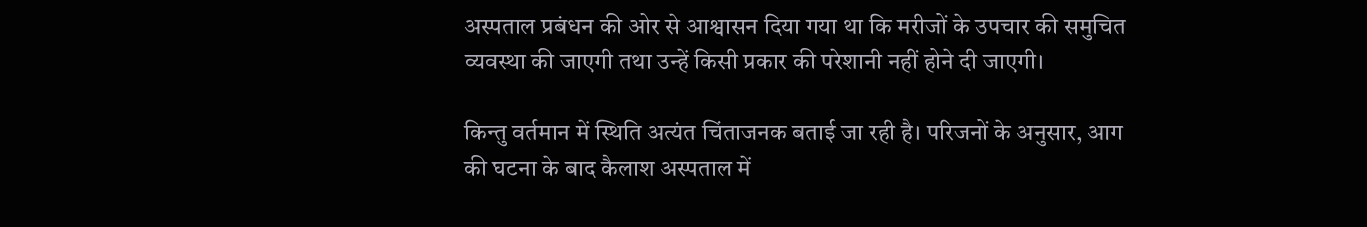अस्पताल प्रबंधन की ओर से आश्वासन दिया गया था कि मरीजों के उपचार की समुचित व्यवस्था की जाएगी तथा उन्हें किसी प्रकार की परेशानी नहीं होने दी जाएगी।

किन्तु वर्तमान में स्थिति अत्यंत चिंताजनक बताई जा रही है। परिजनों के अनुसार, आग की घटना के बाद कैलाश अस्पताल में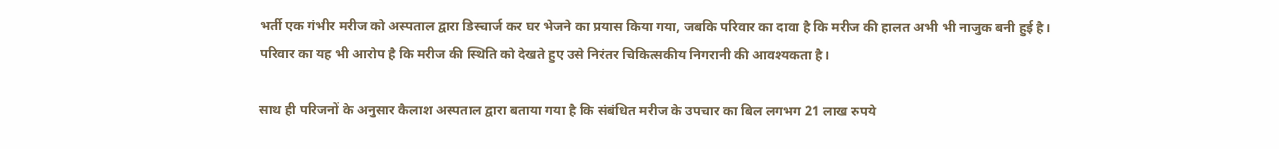भर्ती एक गंभीर मरीज को अस्पताल द्वारा डिस्चार्ज कर घर भेजने का प्रयास किया गया, जबकि परिवार का दावा है कि मरीज की हालत अभी भी नाजुक बनी हुई है। परिवार का यह भी आरोप है कि मरीज की स्थिति को देखते हुए उसे निरंतर चिकित्सकीय निगरानी की आवश्यकता है।

साथ ही परिजनों के अनुसार कैलाश अस्पताल द्वारा बताया गया है कि संबंधित मरीज के उपचार का बिल लगभग 21 लाख रुपये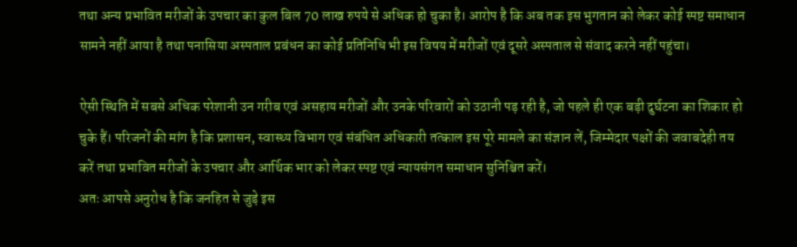तथा अन्य प्रभावित मरीजों के उपचार का कुल बिल 70 लाख रुपये से अधिक हो चुका है। आरोप है कि अब तक इस भुगतान को लेकर कोई स्पष्ट समाधान सामने नहीं आया है तथा पनासिया अस्पताल प्रबंधन का कोई प्रतिनिधि भी इस विषय में मरीजों एवं दूसरे अस्पताल से संवाद करने नहीं पहुंचा।

ऐसी स्थिति में सबसे अधिक परेशानी उन गरीब एवं असहाय मरीजों और उनके परिवारों को उठानी पड़ रही है, जो पहले ही एक बड़ी दुर्घटना का शिकार हो चुके हैं। परिजनों की मांग है कि प्रशासन, स्वास्थ्य विभाग एवं संबंधित अधिकारी तत्काल इस पूरे मामले का संज्ञान लें, जिम्मेदार पक्षों की जवाबदेही तय करें तथा प्रभावित मरीजों के उपचार और आर्थिक भार को लेकर स्पष्ट एवं न्यायसंगत समाधान सुनिश्चित करें।
अतः आपसे अनुरोध है कि जनहित से जुड़े इस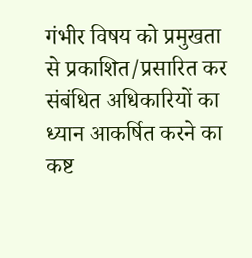गंभीर विषय को प्रमुखता से प्रकाशित/प्रसारित कर संबंधित अधिकारियों का ध्यान आकर्षित करने का कष्ट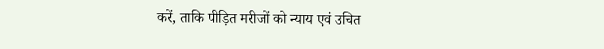करें, ताकि पीड़ित मरीजों को न्याय एवं उचित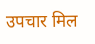उपचार मिल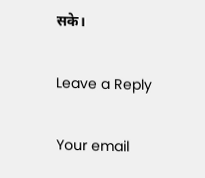सके।

Leave a Reply

Your email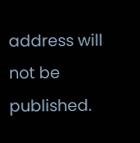address will not be published.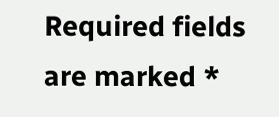Required fields are marked *